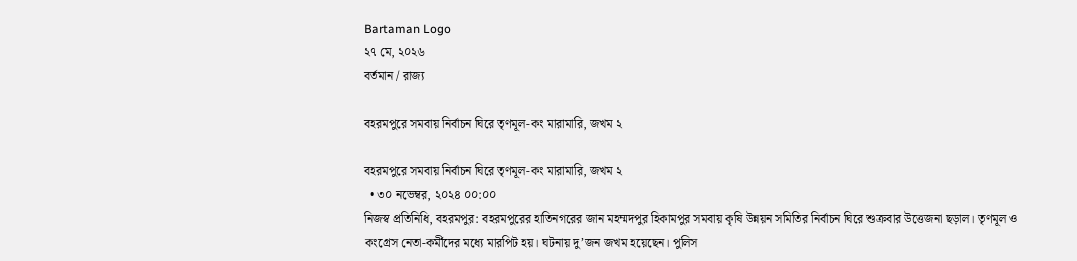Bartaman Logo
২৭ মে, ২০২৬
বর্তমান / রাজ্য

বহরমপুরে সমবায় নির্বাচন ঘিরে তৃণমূল-কং মারামারি, জখম ২

বহরমপুরে সমবায় নির্বাচন ঘিরে তৃণমূল-কং মারামারি, জখম ২
  • ৩০ নভেম্বর, ২০২৪ ০০:০০
নিজস্ব প্রতিনিধি, বহরমপুর: বহরমপুরের হাতিনগরের জান মহম্মদপুর হিকামপুর সমবায় কৃষি উন্নয়ন সমিতির নির্বাচন ঘিরে শুক্রবার উত্তেজনা ছড়াল। তৃণমূল ও কংগ্রেস নেতা-কর্মীদের মধ্যে মারপিট হয়। ঘটনায় দু’জন জখম হয়েছেন। পুলিস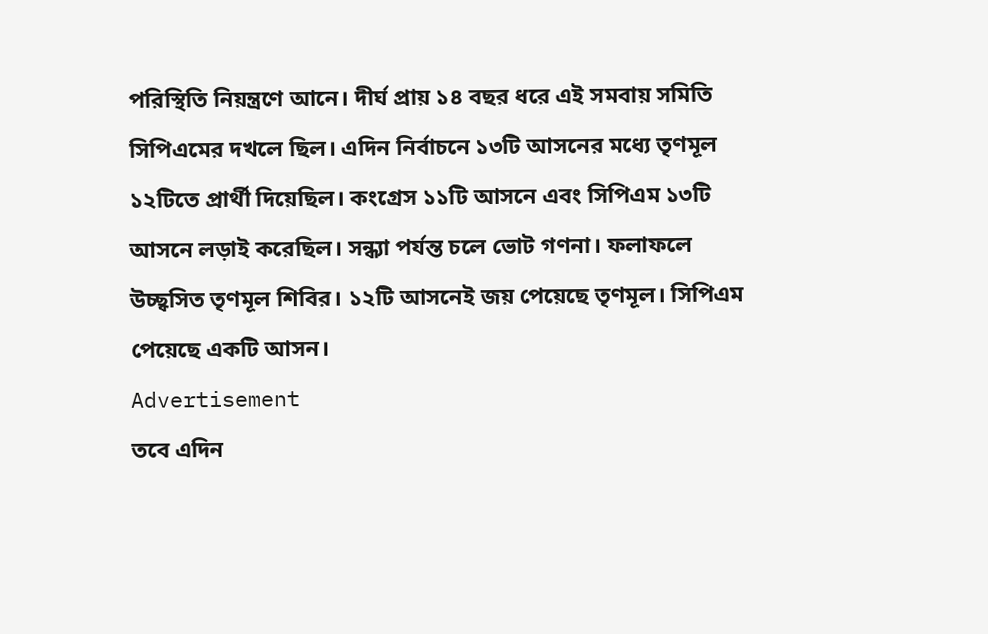পরিস্থিতি নিয়ন্ত্রণে আনে। দীর্ঘ প্রায় ১৪ বছর ধরে এই সমবায় সমিতি সিপিএমের দখলে ছিল। এদিন নির্বাচনে ১৩টি আসনের মধ্যে তৃণমূল ১২টিতে প্রার্থী দিয়েছিল। কংগ্রেস ১১টি আসনে এবং সিপিএম ১৩টি আসনে লড়াই করেছিল। সন্ধ্যা পর্যন্ত চলে ভোট গণনা। ফলাফলে উচ্ছ্বসিত তৃণমূল শিবির। ১২টি আসনেই জয় পেয়েছে তৃণমূল। সিপিএম পেয়েছে একটি আসন।
Advertisement
তবে এদিন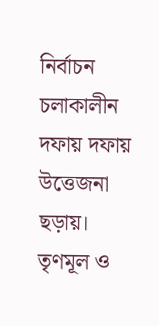নির্বাচন চলাকালীন দফায় দফায় উত্তেজনা ছড়ায়। তৃণমূল ও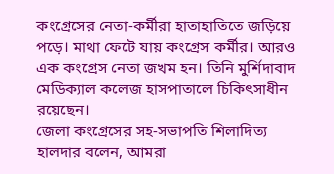কংগ্রেসের নেতা-কর্মীরা হাতাহাতিতে জড়িয়ে পড়ে। মাথা ফেটে যায় কংগ্রেস কর্মীর। আরও এক কংগ্রেস নেতা জখম হন। তিনি মুর্শিদাবাদ মেডিক্যাল কলেজ হাসপাতালে চিকিৎসাধীন রয়েছেন।
জেলা কংগ্রেসের সহ-সভাপতি শিলাদিত্য হালদার বলেন, আমরা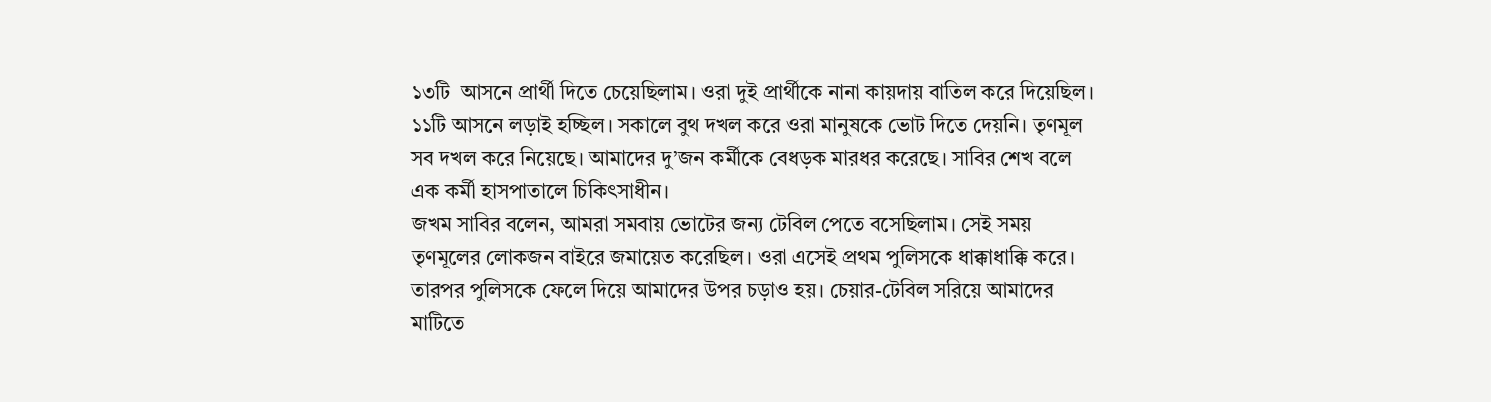১৩টি  আসনে প্রার্থী দিতে চেয়েছিলাম। ওরা দুই প্রার্থীকে নানা কায়দায় বাতিল করে দিয়েছিল। ১১টি আসনে লড়াই হচ্ছিল। সকালে বুথ দখল করে ওরা মানুষকে ভোট দিতে দেয়নি। তৃণমূল সব দখল করে নিয়েছে। আমাদের দু’জন কর্মীকে বেধড়ক মারধর করেছে। সাবির শেখ বলে এক কর্মী হাসপাতালে চিকিৎসাধীন।
জখম সাবির বলেন, আমরা সমবায় ভোটের জন্য টেবিল পেতে বসেছিলাম। সেই সময় তৃণমূলের লোকজন বাইরে জমায়েত করেছিল। ওরা এসেই প্রথম পুলিসকে ধাক্কাধাক্কি করে। তারপর পুলিসকে ফেলে দিয়ে আমাদের উপর চড়াও হয়। চেয়ার-টেবিল সরিয়ে আমাদের মাটিতে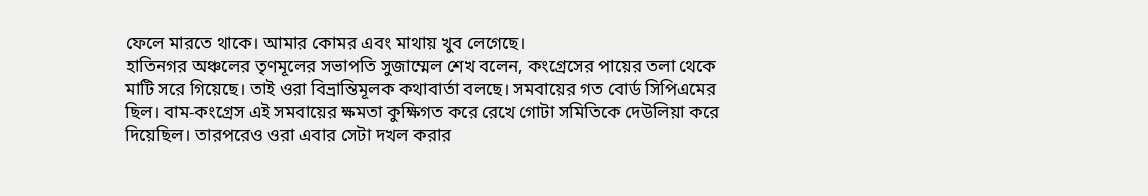ফেলে মারতে থাকে। আমার কোমর এবং মাথায় খুব লেগেছে।
হাতিনগর অঞ্চলের তৃণমূলের সভাপতি সুজাম্মেল শেখ বলেন, কংগ্রেসের পায়ের তলা থেকে মাটি সরে গিয়েছে। তাই ওরা বিভ্রান্তিমূলক কথাবার্তা বলছে। সমবায়ের গত বোর্ড সিপিএমের ছিল। বাম-কংগ্রেস এই সমবায়ের ক্ষমতা কুক্ষিগত করে রেখে গোটা সমিতিকে দেউলিয়া করে দিয়েছিল। তারপরেও ওরা এবার সেটা দখল করার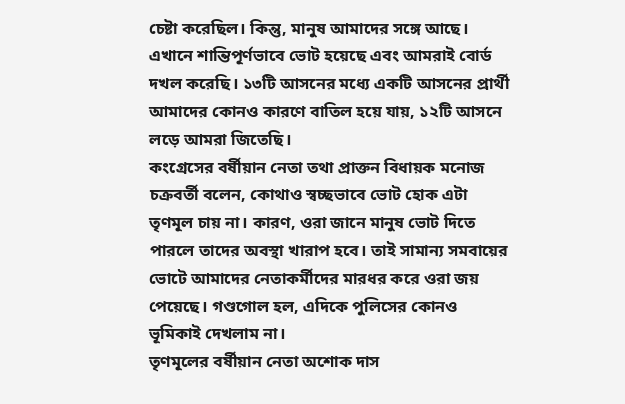চেষ্টা করেছিল। কিন্তু, মানুষ আমাদের সঙ্গে আছে। এখানে শান্তিপূর্ণভাবে ভোট হয়েছে এবং আমরাই বোর্ড দখল করেছি। ১৩টি আসনের মধ্যে একটি আসনের প্রার্থী আমাদের কোনও কারণে বাতিল হয়ে যায়, ১২টি আসনে লড়ে আমরা জিতেছি।
কংগ্রেসের বর্ষীয়ান নেতা তথা প্রাক্তন বিধায়ক মনোজ চক্রবর্তী বলেন, কোথাও স্বচ্ছভাবে ভোট হোক এটা তৃণমূল চায় না। কারণ, ওরা জানে মানুষ ভোট দিতে পারলে তাদের অবস্থা খারাপ হবে। তাই সামান্য সমবায়ের ভোটে আমাদের নেতাকর্মীদের মারধর করে ওরা জয় পেয়েছে। গণ্ডগোল হল, এদিকে পুলিসের কোনও ভূমিকাই দেখলাম না।
তৃণমূলের বর্ষীয়ান নেতা অশোক দাস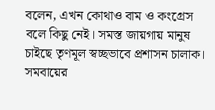বলেন, এখন কোথাও বাম ও কংগ্রেস বলে কিছু নেই। সমস্ত জায়গায় মানুষ চাইছে তৃণমূল স্বচ্ছভাবে প্রশাসন চালাক। সমবায়ের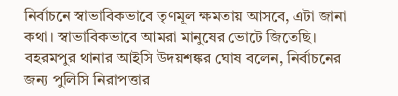নির্বাচনে স্বাভাবিকভাবে তৃণমূল ক্ষমতায় আসবে, এটা জানা কথা। স্বাভাবিকভাবে আমরা মানুষের ভোটে জিতেছি।
বহরমপুর থানার আইসি উদয়শঙ্কর ঘোষ বলেন, নির্বাচনের জন্য পুলিসি নিরাপত্তার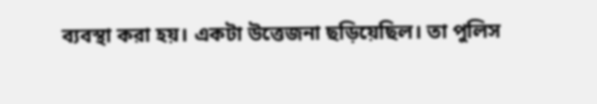ব্যবস্থা করা হয়। একটা উত্তেজনা ছড়িয়েছিল। তা পুলিস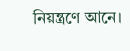নিয়ন্ত্রণে আনে।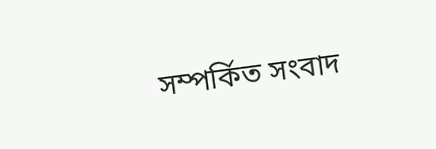সম্পর্কিত সংবাদ